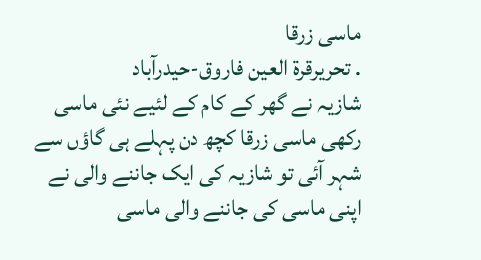ماسی زرقا
. تحریرقرۃ العین فاروق-حیدرآباد
شازیہ نے گھر کے کام کے لئیے نئی ماسی رکھی ماسی زرقا کچھ دن پہلے ہی گاؤں سے شہر آئی تو شازیہ کی ایک جاننے والی نے اپنی ماسی کی جاننے والی ماسی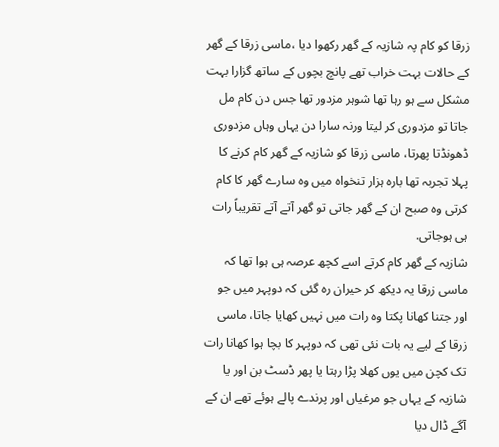زرقا کو کام پہ شازیہ کے گھر رکھوا دیا ،ماسی زرقا کے گھر کے حالات بہت خراب تھے پانچ بچوں کے ساتھ گزارا بہت مشکل سے ہو رہا تھا شوہر مزدور تھا جس دن کام مل جاتا تو مزدوری کر لیتا ورنہ سارا دن یہاں وہاں مزدوری ڈھونڈتا پھرتا، ماسی زرقا کو شازیہ کے گھر کام کرنے کا پہلا تجربہ تھا بارہ ہزار تنخواہ میں وہ سارے گھر کا کام کرتی وہ صبح ان کے گھر جاتی تو گھر آتے آتے تقریباً رات ہی ہوجاتی.
شازیہ کے گھر کام کرتے اسے کچھ عرصہ ہی ہوا تھا کہ ماسی زرقا یہ دیکھ کر حیران رہ گئی کہ دوپہر میں جو اور جتنا کھانا پکتا وہ رات میں نہیں کھایا جاتا، ماسی زرقا کے لیے یہ بات نئی تھی کہ دوپہر کا بچا ہوا کھانا رات تک کچن میں یوں کھلا پڑا رہتا یا پھر ڈسٹ بن اور یا شازیہ کے یہاں جو مرغیاں اور پرندے پالے ہوئے تھے ان کے آگے ڈال دیا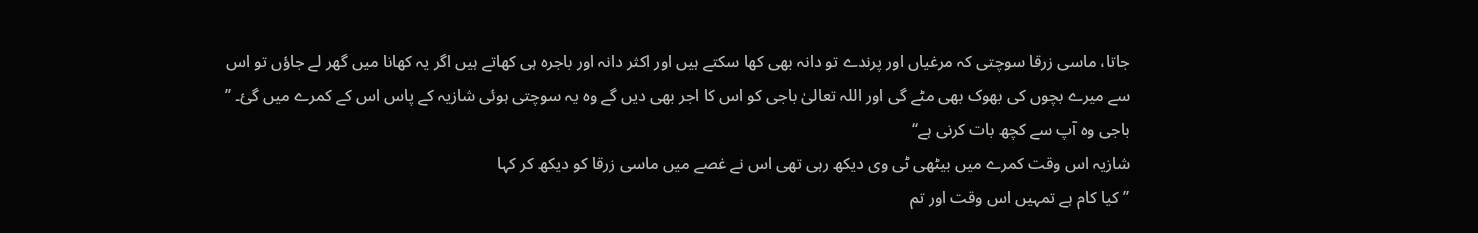جاتا، ماسی زرقا سوچتی کہ مرغیاں اور پرندے تو دانہ بھی کھا سکتے ہیں اور اکثر دانہ اور باجرہ ہی کھاتے ہیں اگر یہ کھانا میں گھر لے جاؤں تو اس سے میرے بچوں کی بھوک بھی مٹے گی اور اللہ تعالیٰ باجی کو اس کا اجر بھی دیں گے وہ یہ سوچتی ہوئی شازیہ کے پاس اس کے کمرے میں گئ۔ ’’ باجی وہ آپ سے کچھ بات کرنی ہے‘‘
شازیہ اس وقت کمرے میں بیٹھی ٹی وی دیکھ رہی تھی اس نے غصے میں ماسی زرقا کو دیکھ کر کہا
’’کیا کام ہے تمہیں اس وقت اور تم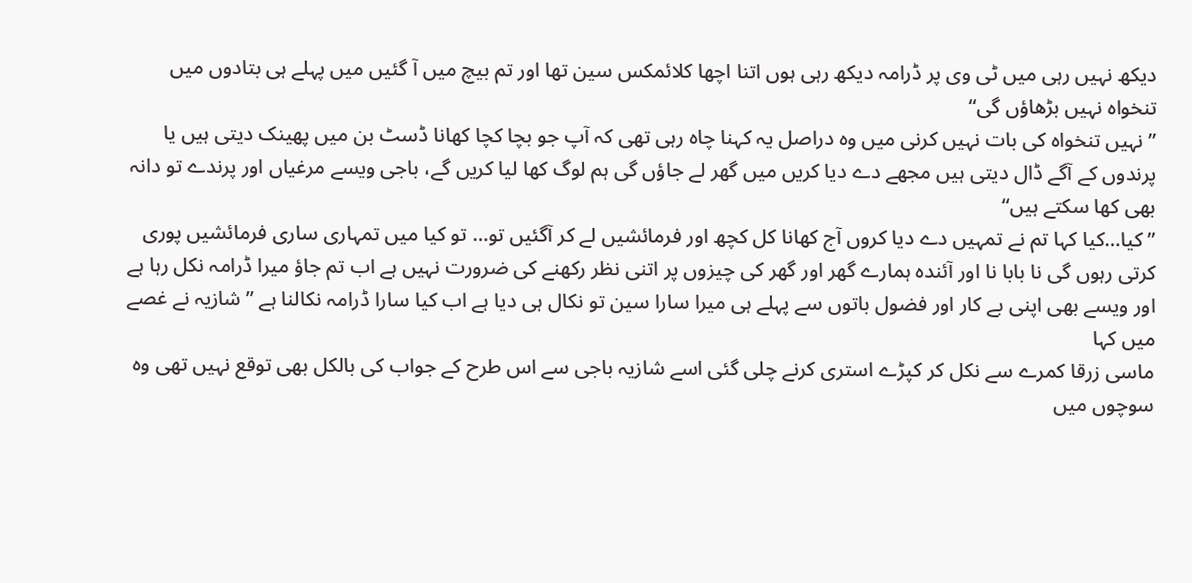دیکھ نہیں رہی میں ٹی وی پر ڈرامہ دیکھ رہی ہوں اتنا اچھا کلائمکس سین تھا اور تم بیچ میں آ گئیں میں پہلے ہی بتادوں میں تنخواہ نہیں بڑھاؤں گی‘‘
’’ نہیں تنخواہ کی بات نہیں کرنی میں وہ دراصل یہ کہنا چاہ رہی تھی کہ آپ جو بچا کچا کھانا ڈسٹ بن میں پھینک دیتی ہیں یا پرندوں کے آگے ڈال دیتی ہیں مجھے دے دیا کریں میں گھر لے جاؤں گی ہم لوگ کھا لیا کریں گے، باجی ویسے مرغیاں اور پرندے تو دانہ بھی کھا سکتے ہیں‘‘
’’ کیا…کیا کہا تم نے تمہیں دے دیا کروں آج کھانا کل کچھ اور فرمائشیں لے کر آگئیں تو… تو کیا میں تمہاری ساری فرمائشیں پوری کرتی رہوں گی نا بابا نا اور آئندہ ہمارے گھر اور گھر کی چیزوں پر اتنی نظر رکھنے کی ضرورت نہیں ہے اب تم جاؤ میرا ڈرامہ نکل رہا ہے اور ویسے بھی اپنی بے کار اور فضول باتوں سے پہلے ہی میرا سارا سین تو نکال ہی دیا ہے اب کیا سارا ڈرامہ نکالنا ہے ’’ شازیہ نے غصے میں کہا
ماسی زرقا کمرے سے نکل کر کپڑے استری کرنے چلی گئی اسے شازیہ باجی سے اس طرح کے جواب کی بالکل بھی توقع نہیں تھی وہ سوچوں میں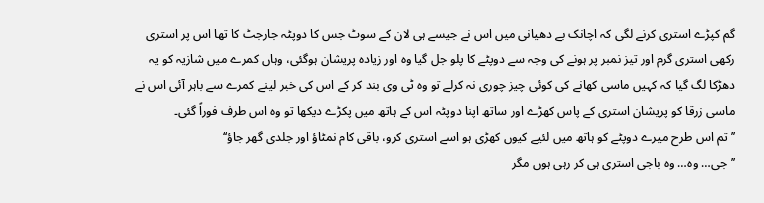گم کپڑے استری کرنے لگی کہ اچانک بے دھیانی میں اس نے جیسے ہی لان کے سوٹ جس کا دوپٹہ جارجٹ کا تھا اس پر استری رکھی استری گرم اور تیز نمبر پر ہونے کی وجہ سے دوپٹے کا پلو جل گیا وہ اور زیادہ پریشان ہوگئی، وہاں کمرے میں شازیہ کو یہ دھڑکا لگ گیا کہ کہیں ماسی کھانے کی کوئی چیز چوری نہ کرلے تو وہ ٹی وی بند کر کے اس کی خبر لینے کمرے سے باہر آئی اس نے ماسی زرقا کو پریشان استری کے پاس کھڑے اور ساتھ اپنا دوپٹہ اس کے ہاتھ میں پکڑے دیکھا تو وہ اس طرف فوراً گئی۔
’’ تم اس طرح میرے دوپٹے کو ہاتھ میں لئیے کیوں کھڑی ہو اسے استری کرو، باقی کام نمٹاؤ اور جلدی گھر جاؤ‘‘
’’ جی… وہ… وہ باجی استری ہی کر رہی ہوں مگر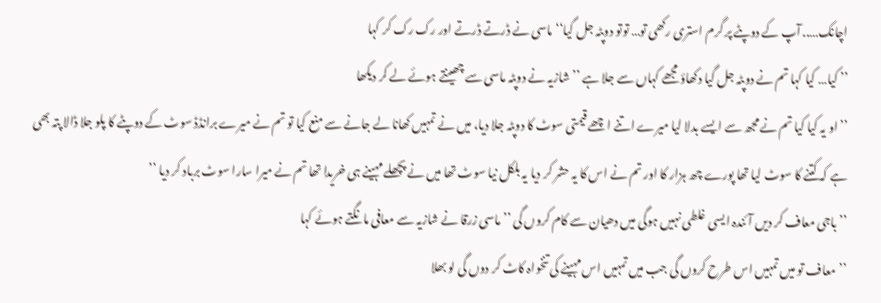اچانک….. آپ کے دوپٹے پر گرم استری رکھی تو… توتو دوپٹہ جل گیا‘‘ ماسی نے ڈرتے ڈرتے اور رک رک کر کہا
’’ کیا… کیا کہا تم نے دوپٹہ جل گیا دکھاؤ مجھے کہاں سے جلا ہے ’’ شازیہ نے دوپٹہ ماسی سے چھینتے ہوئے لے کر دیکھا
’’ او یہ کیا کیا تم نے مجھ سے ایسے بدلا لیا میرے اتنے اچھے قیمتی سوٹ کا دوپٹہ جلا دیا، میں نے تمہیں کھانا لے جانے سے منع کیا تو تم نے میرے برانڈڈ سوٹ کے دوپٹے کا پلو جلا ڈالا پتہ بھی ہے کہ کتنے کا سوٹ لیا تھا پورے چھ ہزار کا اور تم نے اس کا یہ حشر کر دیا یہ بلکل نیا سوٹ تھا میں نے پچھلے مہینے ہی خریدا تھا تم نے میرا سارا سوٹ برباد کر دیا ’’
’’ باجی معاف کر دیں آئندہ ایسی غلطی نہیں ہوگی میں دھیان سے کام کروں گی ’’ ماسی زرقا نے شازیہ سے معافی مانگتے ہوئے کہا
’’ معاف تو میں تمہیں اس طرح کروں گی جب میں تمہیں اس مہینے کی تنخواہ کاٹ کر دوں گی لو بھلا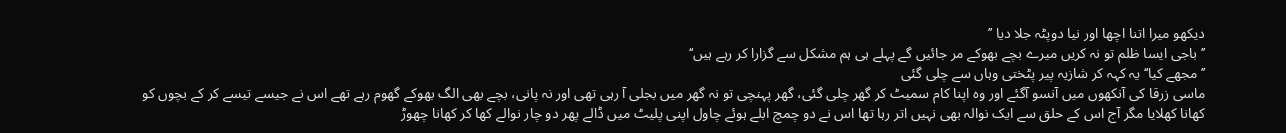دیکھو میرا اتنا اچھا اور نیا دوپٹہ جلا دیا ’’
’’ باجی ایسا ظلم تو نہ کریں میرے بچے بھوکے مر جائیں گے پہلے ہی ہم مشکل سے گزارا کر رہے ہیں‘‘
’’ مجھے کیا‘‘ یہ کہہ کر شازیہ پیر پٹختی وہاں سے چلی گئی
ماسی زرقا کی آنکھوں میں آنسو آگئے اور وہ اپنا کام سمیٹ کر گھر چلی گئی، گھر پہنچی تو نہ گھر میں بجلی آ رہی تھی اور نہ پانی، بچے بھی الگ بھوکے گھوم رہے تھے اس نے جیسے تیسے کر کے بچوں کو کھانا کھلایا مگر آج اس کے حلق سے ایک نوالہ بھی نہیں اتر رہا تھا اس نے دو چمچ ابلے ہوئے چاول اپنی پلیٹ میں ڈالے پھر دو چار نوالے کھا کر کھانا چھوڑ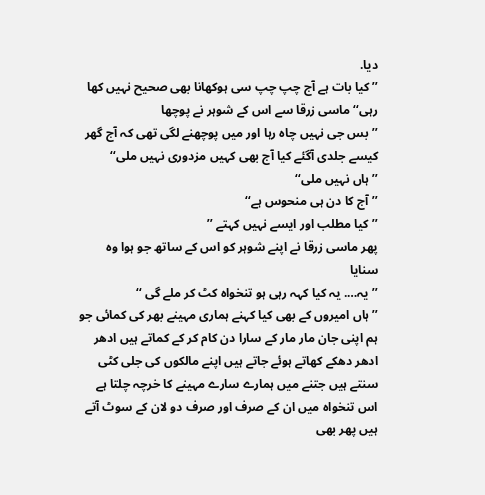دیا.
’’ کیا بات ہے آج چپ چپ سی ہوکھانا بھی صحیح نہیں کھا رہی‘‘ ماسی زرقا سے اس کے شوہر نے پوچھا
’’ بس جی نہیں چاہ رہا اور میں پوچھنے لگی تھی کہ آج گھر کیسے جلدی آگئے کیا آج بھی کہیں مزدوری نہیں ملی‘‘
’’ ہاں نہیں ملی‘‘
’’ آج کا دن ہی منحوس ہے‘‘
’’ کیا مطلب اور ایسے نہیں کہتے ’’
پھر ماسی زرقا نے اپنے شوہر کو اس کے ساتھ جو ہوا وہ سنایا
’’ یہ…. یہ کیا کہہ رہی ہو تنخواہ کٹ کر ملے گی ‘‘
’’ ہاں امیروں کے بھی کیا کہنے ہماری مہینے بھر کی کمائی جو ہم اپنی جان مار مار کے سارا دن کام کر کے کماتے ہیں ادھر ادھر دھکے کھاتے ہوئے جاتے ہیں اپنے مالکوں کی جلی کٹی سنتے ہیں جتنے میں ہمارے سارے مہینے کا خرچہ چلتا ہے اس تنخواہ میں ان کے صرف اور صرف دو لان کے سوٹ آتے ہیں پھر بھی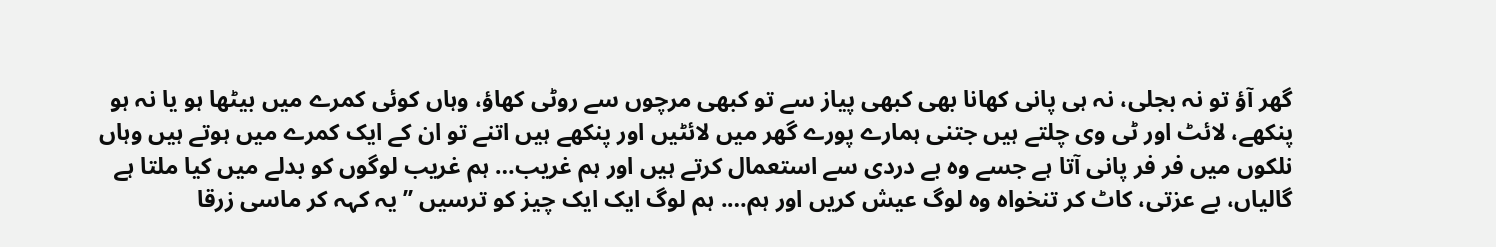گھر آؤ تو نہ بجلی، نہ ہی پانی کھانا بھی کبھی پیاز سے تو کبھی مرچوں سے روٹی کھاؤ، وہاں کوئی کمرے میں بیٹھا ہو یا نہ ہو پنکھے، لائٹ اور ٹی وی چلتے ہیں جتنی ہمارے پورے گھر میں لائٹیں اور پنکھے ہیں اتنے تو ان کے ایک کمرے میں ہوتے ہیں وہاں نلکوں میں فر فر پانی آتا ہے جسے وہ بے دردی سے استعمال کرتے ہیں اور ہم غریب… ہم غریب لوگوں کو بدلے میں کیا ملتا ہے گالیاں، بے عزتی، کاٹ کر تنخواہ وہ لوگ عیش کریں اور ہم…. ہم لوگ ایک ایک چیز کو ترسیں ’’ یہ کہہ کر ماسی زرقا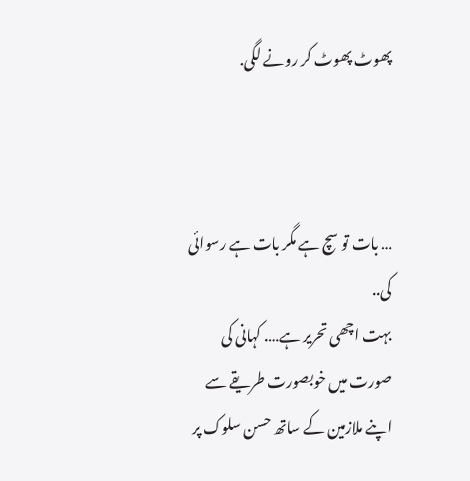پھوٹ پھوٹ کر رونے لگی.



… بات تو سچ ہے مگر بات ہے رسوائی کی..
بہت اچھی تحریر ہے…. کہانی کی صورت میں خوبصورت طریقے سے اپنے ملازمین کے ساتھ حسن سلوک پر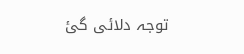توجہ دلائی گئ